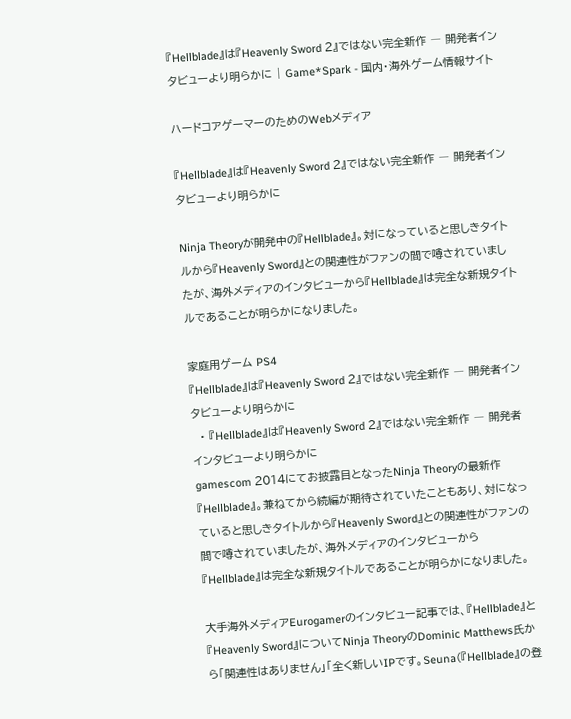『Hellblade』は『Heavenly Sword 2』ではない完全新作 ― 開発者インタビューより明らかに | Game*Spark - 国内・海外ゲーム情報サイト

ハードコアゲーマーのためのWebメディア

『Hellblade』は『Heavenly Sword 2』ではない完全新作 ― 開発者インタビューより明らかに

Ninja Theoryが開発中の『Hellblade』。対になっていると思しきタイトルから『Heavenly Sword』との関連性がファンの間で噂されていましたが、海外メディアのインタビューから『Hellblade』は完全な新規タイトルであることが明らかになりました。

家庭用ゲーム PS4
『Hellblade』は『Heavenly Sword 2』ではない完全新作 ― 開発者インタビューより明らかに
  • 『Hellblade』は『Heavenly Sword 2』ではない完全新作 ― 開発者インタビューより明らかに
gamescom 2014にてお披露目となったNinja Theoryの最新作『Hellblade』。兼ねてから続編が期待されていたこともあり、対になっていると思しきタイトルから『Heavenly Sword』との関連性がファンの間で噂されていましたが、海外メディアのインタビューから『Hellblade』は完全な新規タイトルであることが明らかになりました。

大手海外メディアEurogamerのインタビュー記事では、『Hellblade』と『Heavenly Sword』についてNinja TheoryのDominic Matthews氏から「関連性はありません」「全く新しいIPです。Seuna(『Hellblade』の登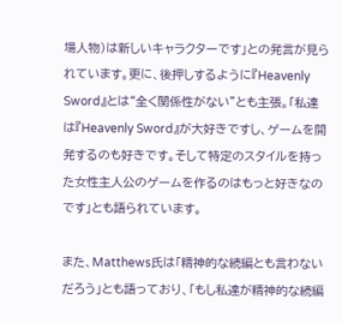場人物)は新しいキャラクターです」との発言が見られています。更に、後押しするように『Heavenly Sword』とは“全く関係性がない”とも主張。「私達は『Heavenly Sword』が大好きですし、ゲームを開発するのも好きです。そして特定のスタイルを持った女性主人公のゲームを作るのはもっと好きなのです」とも語られています。

また、Matthews氏は「精神的な続編とも言わないだろう」とも語っており、「もし私達が精神的な続編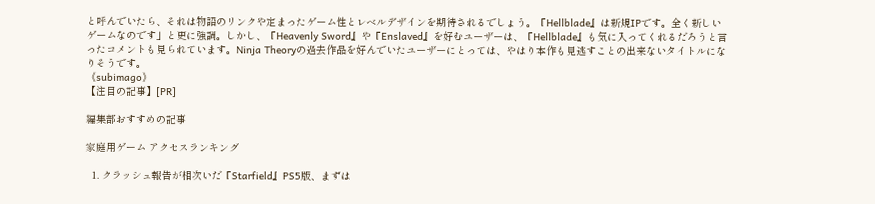と呼んでいたら、それは物語のリンクや定まったゲーム性とレベルデザインを期待されるでしょう。『Hellblade』は新規IPです。全く新しいゲームなのです」と更に強調。しかし、『Heavenly Sword』や『Enslaved』を好むユーザーは、『Hellblade』も気に入ってくれるだろうと言ったコメントも見られています。Ninja Theoryの過去作品を好んでいたユーザーにとっては、やはり本作も見逃すことの出来ないタイトルになりそうです。
《subimago》
【注目の記事】[PR]

編集部おすすめの記事

家庭用ゲーム アクセスランキング

  1. クラッシュ報告が相次いだ『Starfield』PS5版、まずは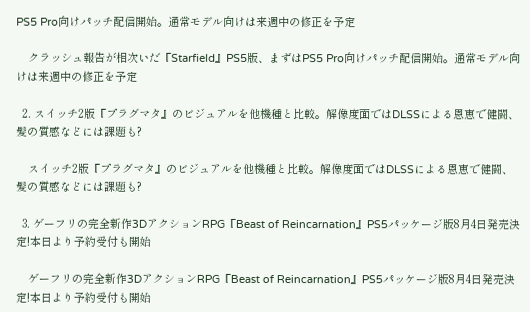PS5 Pro向けパッチ配信開始。通常モデル向けは来週中の修正を予定

    クラッシュ報告が相次いだ『Starfield』PS5版、まずはPS5 Pro向けパッチ配信開始。通常モデル向けは来週中の修正を予定

  2. スイッチ2版『プラグマタ』のビジュアルを他機種と比較。解像度面ではDLSSによる恩恵で健闘、髪の質感などには課題も?

    スイッチ2版『プラグマタ』のビジュアルを他機種と比較。解像度面ではDLSSによる恩恵で健闘、髪の質感などには課題も?

  3. ゲーフリの完全新作3DアクションRPG『Beast of Reincarnation』PS5パッケージ版8月4日発売決定!本日より予約受付も開始

    ゲーフリの完全新作3DアクションRPG『Beast of Reincarnation』PS5パッケージ版8月4日発売決定!本日より予約受付も開始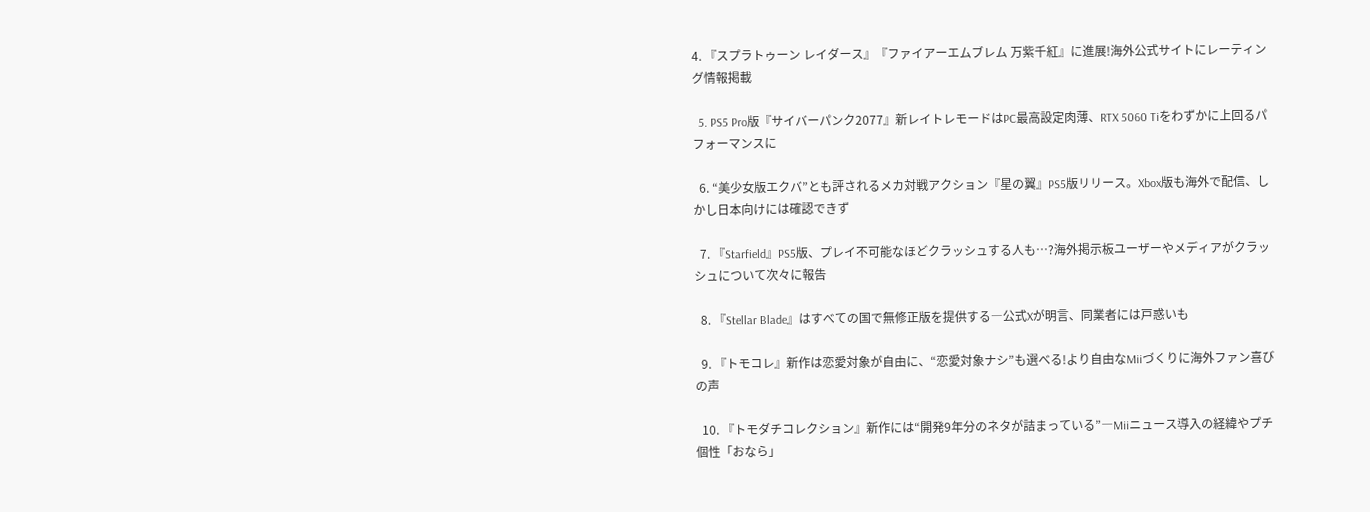4. 『スプラトゥーン レイダース』『ファイアーエムブレム 万紫千紅』に進展!海外公式サイトにレーティング情報掲載

  5. PS5 Pro版『サイバーパンク2077』新レイトレモードはPC最高設定肉薄、RTX 5060 Tiをわずかに上回るパフォーマンスに

  6. “美少女版エクバ”とも評されるメカ対戦アクション『星の翼』PS5版リリース。Xbox版も海外で配信、しかし日本向けには確認できず

  7. 『Starfield』PS5版、プレイ不可能なほどクラッシュする人も…?海外掲示板ユーザーやメディアがクラッシュについて次々に報告

  8. 『Stellar Blade』はすべての国で無修正版を提供する―公式Xが明言、同業者には戸惑いも

  9. 『トモコレ』新作は恋愛対象が自由に、“恋愛対象ナシ”も選べる!より自由なMiiづくりに海外ファン喜びの声

  10. 『トモダチコレクション』新作には“開発9年分のネタが詰まっている”―Miiニュース導入の経緯やプチ個性「おなら」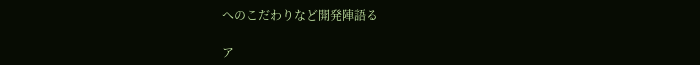へのこだわりなど開発陣語る

ア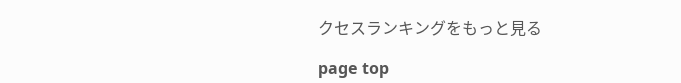クセスランキングをもっと見る

page top